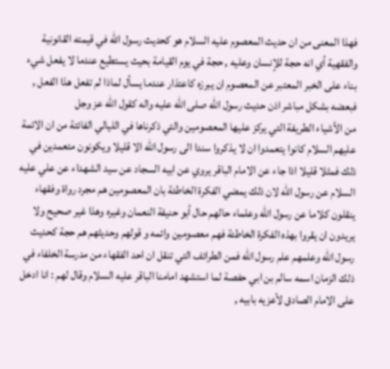فهذا المعنى من ان حديث المعصوم عليه السلام هو كحديث رسول الله في قيمته القانونية والفقهية أي انه حجة للإنسان وعليه , حجة في يوم القيامة بحيث يستطيع عندما لا يفعل شيء بناء على الخبر المعتبر عن المعصوم ان يبرزه كاعتذار عندما يسأل لماذا لم تفعل هذا الفعل , فبعضه بشكل مباشر اذن حديث رسول الله صلى الله عليه واله كقول الله عز وجل
من الأشياء الطريفة التي يركز عليها المعصومين والتي ذكرناها في الليالي الفائتة من ان الائمة عليهم السلام كانوا يتعمدوا ان لا يذكروا سندا الى رسول الله الا قليلا ويكونون متعمدين في ذلك فمثلا قليلا اذا جاء عن الامام الباقر يروي عن ابيه السجاد عن سيد الشهداء عن علي عليه السلام عن رسول الله لان ذلك يمضي الفكرة الخاطئة بان المعصومين هم مجرد رواة وفقهاء ينقلون كلاما عن رسول الله وعلماء حالهم حال أبو حنيفة النعمان وغيره وهذا غير صحيح ولا يريدون ان يقروا بهذه الفكرة الخاطئة فهم معصومين وائمه و قولهم وحديثهم هم حجة كحديث رسول الله وعلمهم علم رسول الله فمن الطرائف التي تنقل ان احد الفقهاء من مدرسة الخلفاء في ذلك الزمان اسمه سالم بن ابي حفصة لما استشهد امامنا الباقر عليه السلام وقال لهم : انا ادخل على الامام الصادق لأعزيه بابيه ,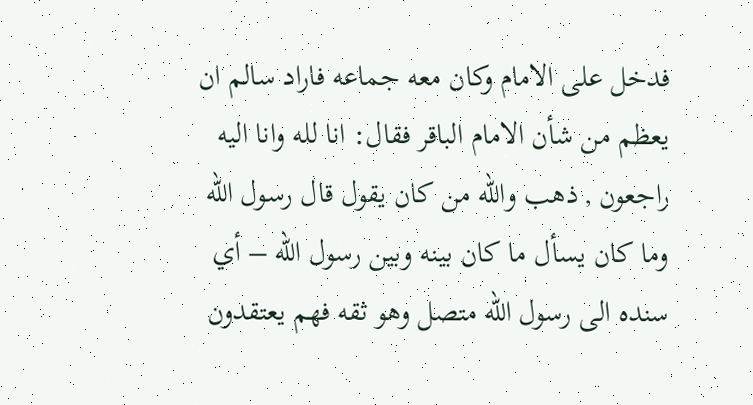فدخل على الامام وكان معه جماعه فاراد سالم ان يعظم من شأن الامام الباقر فقال: انا لله وانا اليه راجعون , ذهب والله من كان يقول قال رسول الله وما كان يسأل ما كان بينه وبين رسول الله – أي سنده الى رسول الله متصل وهو ثقه فهم يعتقدون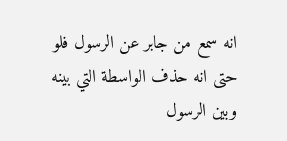انه سمع من جابر عن الرسول فلو حتى انه حذف الواسطة التي بينه وبين الرسول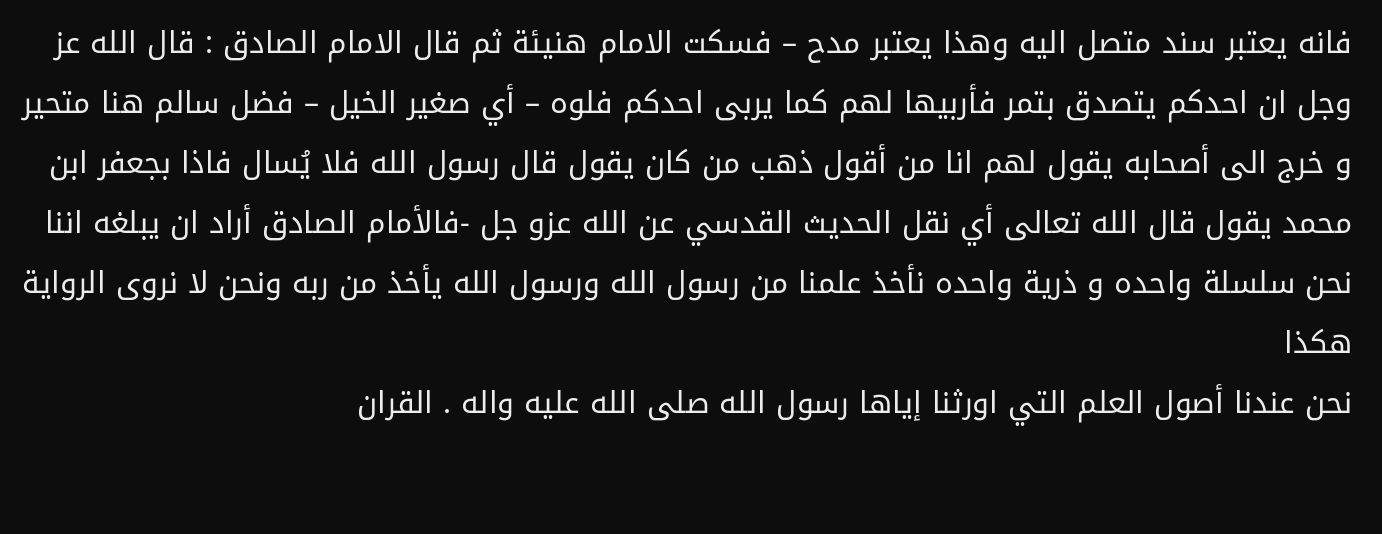فانه يعتبر سند متصل اليه وهذا يعتبر مدح – فسكت الامام هنيئة ثم قال الامام الصادق : قال الله عز وجل ان احدكم يتصدق بتمر فأربيها لهم كما يربى احدكم فلوه – أي صغير الخيل – فضل سالم هنا متحير و خرج الى أصحابه يقول لهم انا من أقول ذهب من كان يقول قال رسول الله فلا يُسال فاذا بجعفر ابن محمد يقول قال الله تعالى أي نقل الحديث القدسي عن الله عزو جل -فالأمام الصادق أراد ان يبلغه اننا نحن سلسلة واحده و ذرية واحده نأخذ علمنا من رسول الله ورسول الله يأخذ من ربه ونحن لا نروى الرواية هكذا
نحن عندنا أصول العلم التي اورثنا إياها رسول الله صلى الله عليه واله . القران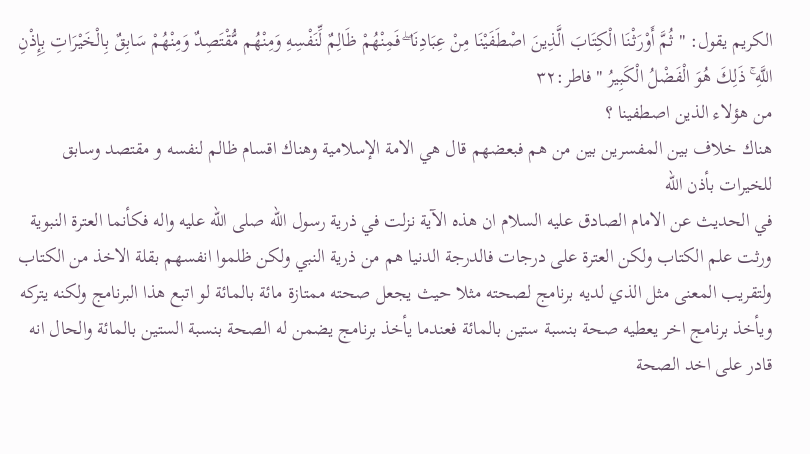الكريم يقول: " ثُمَّ أَوْرَثْنَا الْكِتَابَ الَّذِينَ اصْطَفَيْنَا مِنْ عِبَادِنَا ۖ فَمِنْهُمْ ظَالِمٌ لِّنَفْسِهِ وَمِنْهُم مُّقْتَصِدٌ وَمِنْهُمْ سَابِقٌ بِالْخَيْرَاتِ بِإِذْنِ اللَّهِ ۚ ذَلِكَ هُوَ الْفَضْلُ الْكَبِيرُ " فاطر:٣٢
من هؤلاء الذين اصطفينا ؟
هناك خلاف بين المفسرين بين من هم فبعضهم قال هي الامة الإسلامية وهناك اقسام ظالم لنفسه و مقتصد وسابق للخيرات بأذن الله
في الحديث عن الامام الصادق عليه السلام ان هذه الآية نزلت في ذرية رسول الله صلى الله عليه واله فكأنما العترة النبوية ورثت علم الكتاب ولكن العترة على درجات فالدرجة الدنيا هم من ذرية النبي ولكن ظلموا انفسهم بقلة الاخذ من الكتاب ولتقريب المعنى مثل الذي لديه برنامج لصحته مثلا حيث يجعل صحته ممتازة مائة بالمائة لو اتبع هذا البرنامج ولكنه يتركه ويأخذ برنامج اخر يعطيه صحة بنسبة ستين بالمائة فعندما يأخذ برنامج يضمن له الصحة بنسبة الستين بالمائة والحال انه قادر على اخد الصحة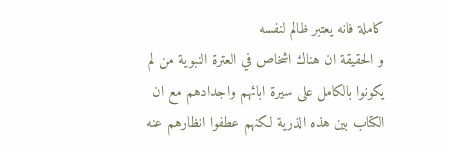كاملة فانه يعتبر ظالم لنفسه
و الحقيقة ان هناك اشخاص في العترة النبوية من لم يكونوا بالكامل على سيرة ابائهم واجدادهم مع ان الكتاب بين هذه الذرية لكنهم عطفوا انظارهم عنه